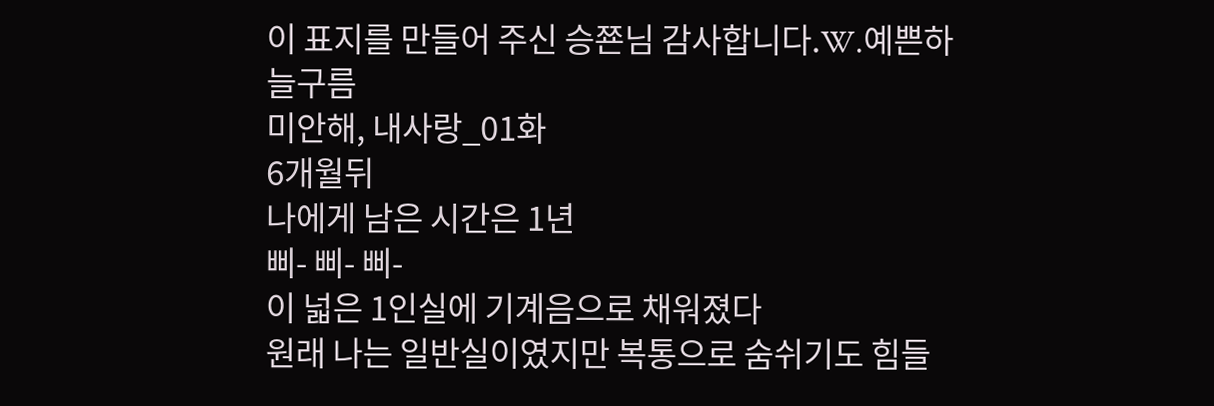이 표지를 만들어 주신 승쬰님 감사합니다.W.예쁜하늘구름
미안해, 내사랑_01화
6개월뒤
나에게 남은 시간은 1년
삐- 삐- 삐-
이 넓은 1인실에 기계음으로 채워졌다
원래 나는 일반실이였지만 복통으로 숨쉬기도 힘들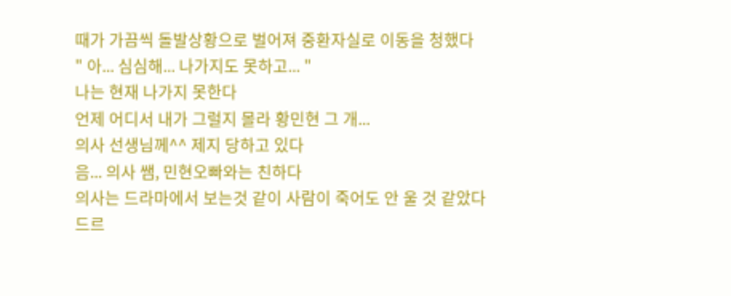때가 가끔씩 돌발상황으로 벌어져 중환자실로 이동을 청했다
" 아... 심심해... 나가지도 못하고... "
나는 현재 나가지 못한다
언제 어디서 내가 그럴지 몰라 황민현 그 개...
의사 선생님께^^ 제지 당하고 있다
음... 의사 쌤, 민현오빠와는 친하다
의사는 드라마에서 보는것 같이 사람이 죽어도 안 울 것 같았다
드르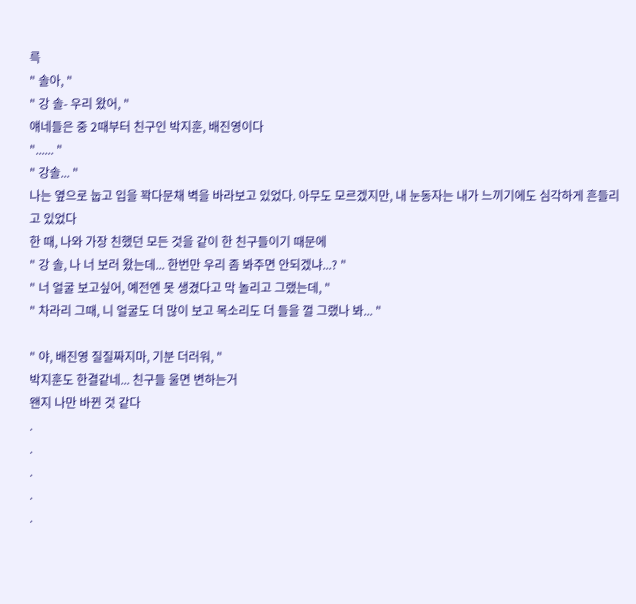륵
" 솔아, "
" 강 솔- 우리 왔어, "
얘네들은 중 2때부터 친구인 박지훈, 배진영이다
"...... "
" 강솔... "
나는 옆으로 눕고 입을 꽉다문채 벽을 바라보고 있었다. 아무도 모르겠지만, 내 눈동자는 내가 느끼기에도 심각하게 흔들리고 있었다
한 때, 나와 가장 친했던 모든 것을 같이 한 친구들이기 때문에
" 강 솔, 나 너 보러 왔는데... 한번만 우리 좀 봐주면 안되겠냐...? "
" 너 얼굴 보고싶어, 예전엔 못 생겼다고 막 놀리고 그랬는데, "
" 차라리 그때, 니 얼굴도 더 많이 보고 목소리도 더 들을 껄 그랬나 봐... "

" 야, 배진영 질질짜지마, 기분 더러워, "
박지훈도 한결같네... 친구들 울면 변하는거
왠지 나만 바뀐 것 같다
.
.
.
.
.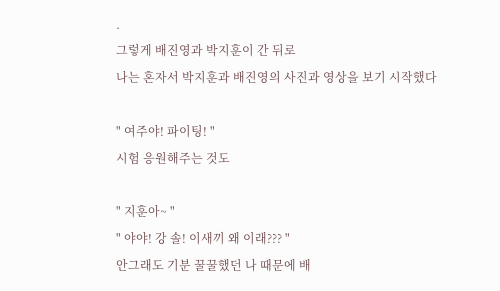.
그렇게 배진영과 박지훈이 간 뒤로
나는 혼자서 박지훈과 배진영의 사진과 영상을 보기 시작했다

" 여주야! 파이팅! "
시험 응원해주는 것도

" 지훈아~ "
" 야야! 강 솔! 이새끼 왜 이래??? "
안그래도 기분 꿀꿀했던 나 때문에 배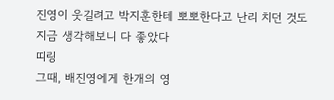진영이 웃길려고 박지훈한테 뽀뽀한다고 난리 치던 것도
지금 생각해보니 다 좋았다
띠링
그때, 배진영에게 한개의 영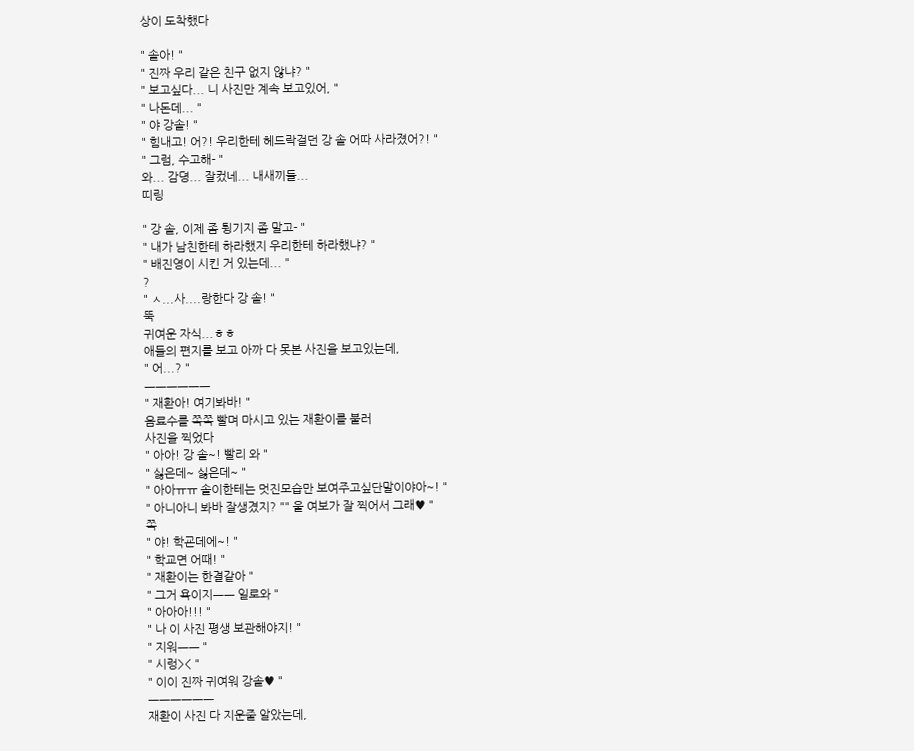상이 도착했다

" 솔아! "
" 진짜 우리 같은 친구 없지 않냐? "
" 보고싶다... 니 사진만 계속 보고있어, "
" 나돈데... "
" 야 강솔! "
" 힘내고! 어?! 우리한테 헤드락걸던 강 솔 어따 사라졌어?! "
" 그럼, 수고해- "
와... 감뎡... 잘컸네... 내새끼들...
띠링

" 강 솔, 이제 좀 튕기지 좀 말고- "
" 내가 남친한테 하라했지 우리한테 하라했냐? "
" 배진영이 시킨 거 있는데... "
?
" ㅅ...사....랑한다 강 솔! "
뚝
귀여운 자식...ㅎㅎ
애들의 편지를 보고 아까 다 못본 사진을 보고있는데,
" 어...? "
ㅡㅡㅡㅡㅡㅡ
" 재환아! 여기봐바! "
음료수를 쪽쪽 빨며 마시고 있는 재환이를 불러
사진을 찍었다
" 아아! 강 솔~! 빨리 와 "
" 싫은데~ 싫은데~ "
" 아아ㅠㅠ 솔이한테는 멋진모습만 보여주고싶단말이야아~! "
" 아니아니 봐바 잘생겼지? "" 울 여보가 잘 찍어서 그래♥ "
쪽
" 야! 학굔데에~! "
" 학교면 어때! "
" 재환이는 한결같아 "
" 그거 욕이지ㅡㅡ 일로와 "
" 아아아!!! "
" 나 이 사진 평생 보관해야지! "
" 지워ㅡㅡ "
" 시렁>< "
" 이이 진짜 귀여워 강솔♥ "
ㅡㅡㅡㅡㅡㅡ
재환이 사진 다 지운줄 알았는데,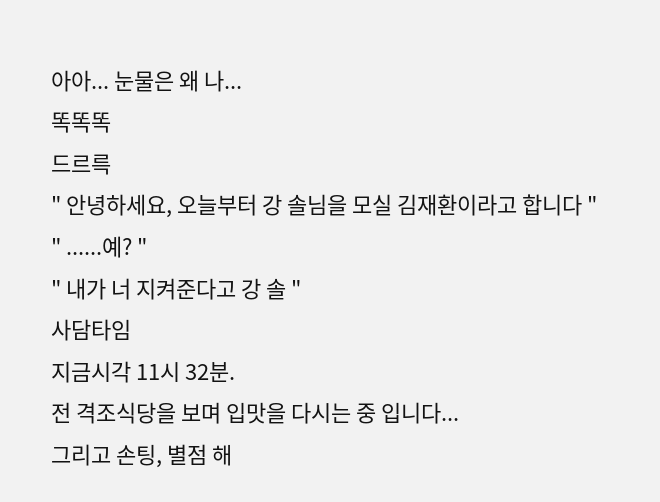아아... 눈물은 왜 나...
똑똑똑
드르륵
" 안녕하세요, 오늘부터 강 솔님을 모실 김재환이라고 합니다 "
" ......예? "
" 내가 너 지켜준다고 강 솔 "
사담타임
지금시각 11시 32분.
전 격조식당을 보며 입맛을 다시는 중 입니다...
그리고 손팅, 별점 해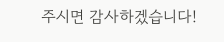주시면 감사하겠습니다!